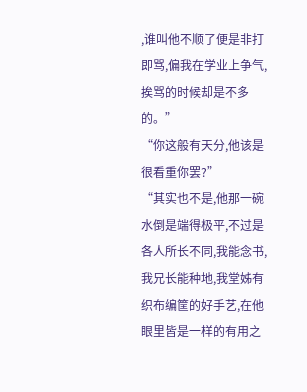,谁叫他不顺了便是非打即骂,偏我在学业上争气,挨骂的时候却是不多的。”
“你这般有天分,他该是很看重你罢?”
“其实也不是,他那一碗水倒是端得极平,不过是各人所长不同,我能念书,我兄长能种地,我堂姊有织布编筐的好手艺,在他眼里皆是一样的有用之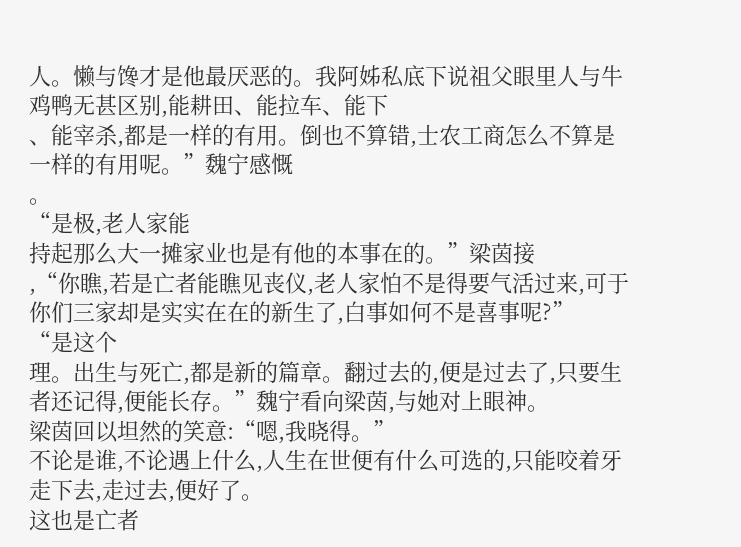人。懒与馋才是他最厌恶的。我阿姊私底下说祖父眼里人与牛
鸡鸭无甚区别,能耕田、能拉车、能下
、能宰杀,都是一样的有用。倒也不算错,士农工商怎么不算是一样的有用呢。”魏宁感慨
。
“是极,老人家能
持起那么大一摊家业也是有他的本事在的。”梁茵接
,“你瞧,若是亡者能瞧见丧仪,老人家怕不是得要气活过来,可于你们三家却是实实在在的新生了,白事如何不是喜事呢?”
“是这个
理。出生与死亡,都是新的篇章。翻过去的,便是过去了,只要生者还记得,便能长存。”魏宁看向梁茵,与她对上眼神。
梁茵回以坦然的笑意:“嗯,我晓得。”
不论是谁,不论遇上什么,人生在世便有什么可选的,只能咬着牙走下去,走过去,便好了。
这也是亡者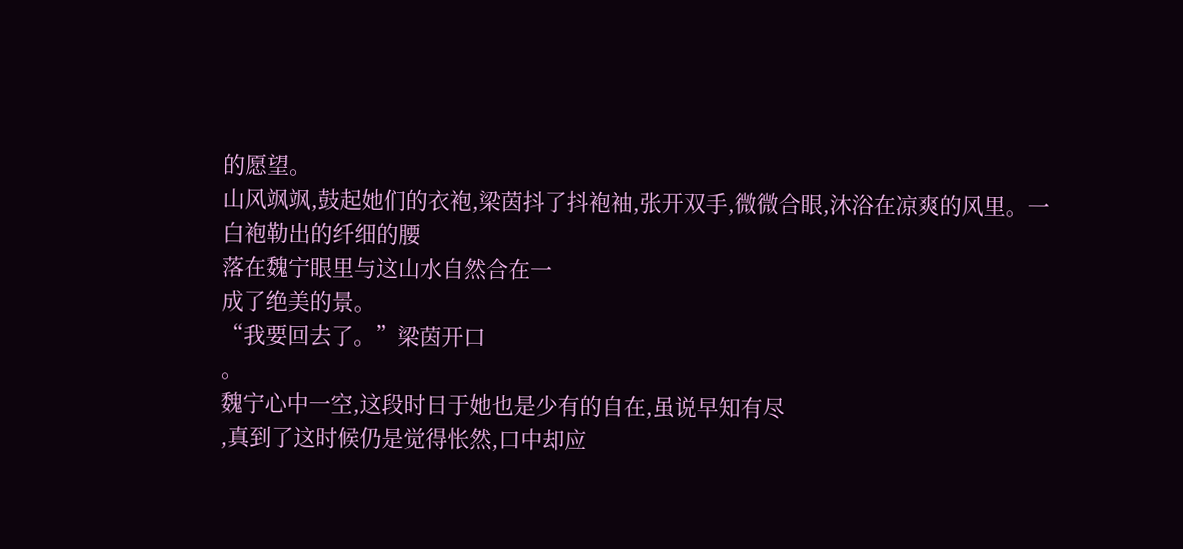的愿望。
山风飒飒,鼓起她们的衣袍,梁茵抖了抖袍袖,张开双手,微微合眼,沐浴在凉爽的风里。一
白袍勒出的纤细的腰
落在魏宁眼里与这山水自然合在一
成了绝美的景。
“我要回去了。”梁茵开口
。
魏宁心中一空,这段时日于她也是少有的自在,虽说早知有尽
,真到了这时候仍是觉得怅然,口中却应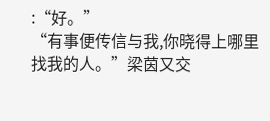:“好。”
“有事便传信与我,你晓得上哪里找我的人。”梁茵又交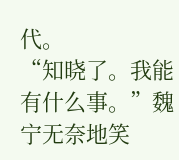代。
“知晓了。我能有什么事。”魏宁无奈地笑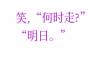笑,“何时走?”
“明日。”